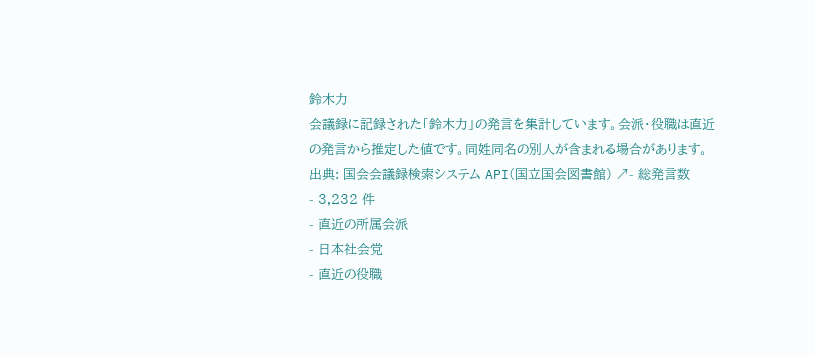鈴木力
会議録に記録された「鈴木力」の発言を集計しています。会派・役職は直近の発言から推定した値です。同姓同名の別人が含まれる場合があります。
出典: 国会会議録検索システム API(国立国会図書館) ↗- 総発言数
- 3,232 件
- 直近の所属会派
- 日本社会党
- 直近の役職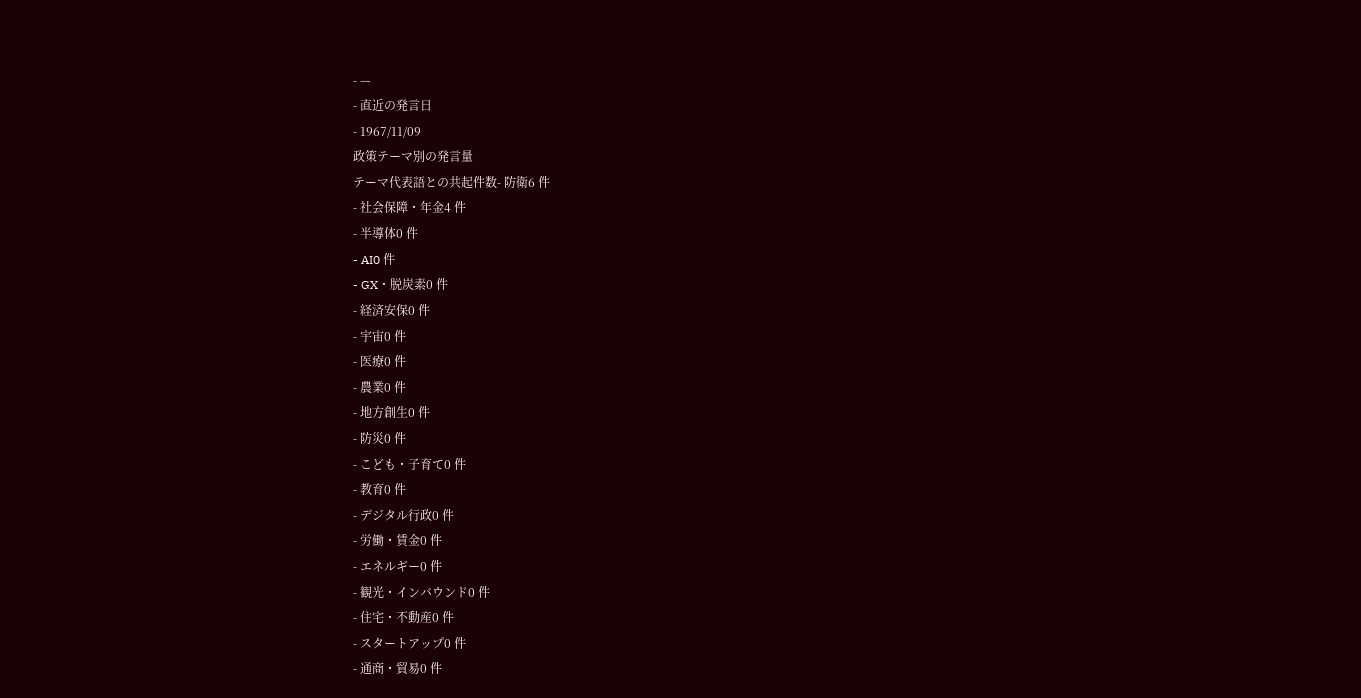- —
- 直近の発言日
- 1967/11/09
政策テーマ別の発言量
テーマ代表語との共起件数- 防衛6 件
- 社会保障・年金4 件
- 半導体0 件
- AI0 件
- GX・脱炭素0 件
- 経済安保0 件
- 宇宙0 件
- 医療0 件
- 農業0 件
- 地方創生0 件
- 防災0 件
- こども・子育て0 件
- 教育0 件
- デジタル行政0 件
- 労働・賃金0 件
- エネルギー0 件
- 観光・インバウンド0 件
- 住宅・不動産0 件
- スタートアップ0 件
- 通商・貿易0 件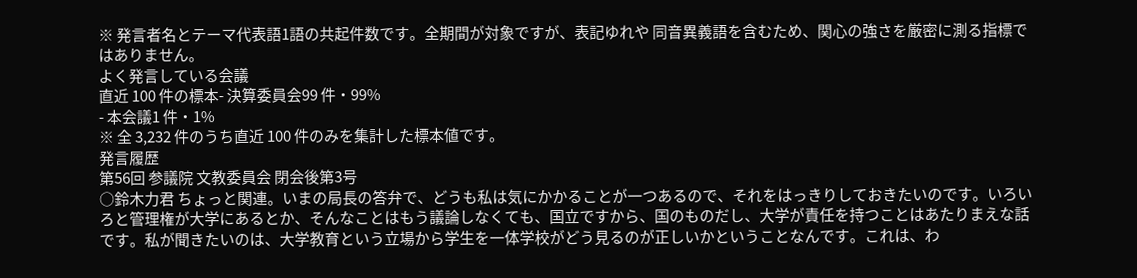※ 発言者名とテーマ代表語1語の共起件数です。全期間が対象ですが、表記ゆれや 同音異義語を含むため、関心の強さを厳密に測る指標ではありません。
よく発言している会議
直近 100 件の標本- 決算委員会99 件・99%
- 本会議1 件・1%
※ 全 3,232 件のうち直近 100 件のみを集計した標本値です。
発言履歴
第56回 参議院 文教委員会 閉会後第3号
○鈴木力君 ちょっと関連。いまの局長の答弁で、どうも私は気にかかることが一つあるので、それをはっきりしておきたいのです。いろいろと管理権が大学にあるとか、そんなことはもう議論しなくても、国立ですから、国のものだし、大学が責任を持つことはあたりまえな話です。私が聞きたいのは、大学教育という立場から学生を一体学校がどう見るのが正しいかということなんです。これは、わ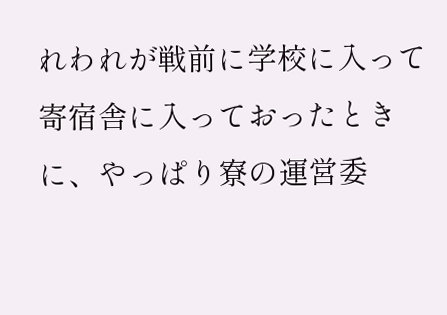れわれが戦前に学校に入って寄宿舎に入っておったときに、やっぱり寮の運営委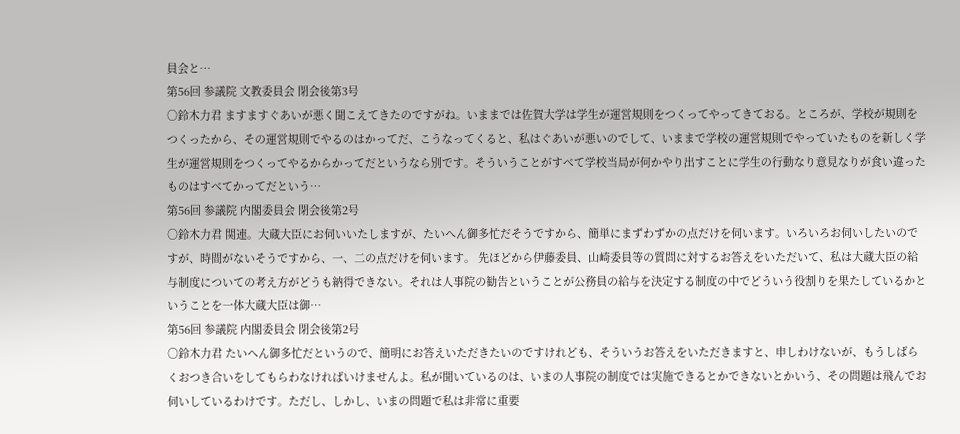員会と…
第56回 参議院 文教委員会 閉会後第3号
○鈴木力君 ますますぐあいが悪く聞こえてきたのですがね。いままでは佐賀大学は学生が運営規則をつくってやってきておる。ところが、学校が規則をつくったから、その運営規則でやるのはかってだ、こうなってくると、私はぐあいが悪いのでして、いままで学校の運営規則でやっていたものを新しく学生が運営規則をつくってやるからかってだというなら別です。そういうことがすべて学校当局が何かやり出すことに学生の行動なり意見なりが食い違ったものはすべてかってだという…
第56回 参議院 内閣委員会 閉会後第2号
○鈴木力君 関連。大蔵大臣にお伺いいたしますが、たいへん御多忙だそうですから、簡単にまずわずかの点だけを伺います。いろいろお伺いしたいのですが、時間がないそうですから、一、二の点だけを伺います。 先ほどから伊藤委員、山崎委員等の質問に対するお答えをいただいて、私は大蔵大臣の給与制度についての考え方がどうも納得できない。それは人事院の勧告ということが公務員の給与を決定する制度の中でどういう役割りを果たしているかということを一体大蔵大臣は御…
第56回 参議院 内閣委員会 閉会後第2号
○鈴木力君 たいへん御多忙だというので、簡明にお答えいただきたいのですけれども、そういうお答えをいただきますと、申しわけないが、もうしばらくおつき合いをしてもらわなければいけませんよ。私が聞いているのは、いまの人事院の制度では実施できるとかできないとかいう、その問題は飛んでお伺いしているわけです。ただし、しかし、いまの問題で私は非常に重要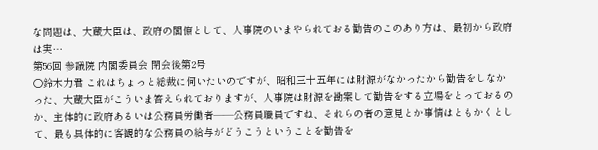な問題は、大蔵大臣は、政府の閣僚として、人事院のいまやられておる勧告のこのあり方は、最初から政府は実…
第56回 参議院 内閣委員会 閉会後第2号
○鈴木力君 これはちょっと総裁に伺いたいのですが、昭和三十五年には財源がなかったから勧告をしなかった、大蔵大臣がこういま答えられておりますが、人事院は財源を勘案して勧告をする立場をとっておるのか、主体的に政府あるいは公務員労働者——公務員職員ですね、それらの者の意見とか事情はともかくとして、最も具体的に客観的な公務員の給与がどうこうということを勧告を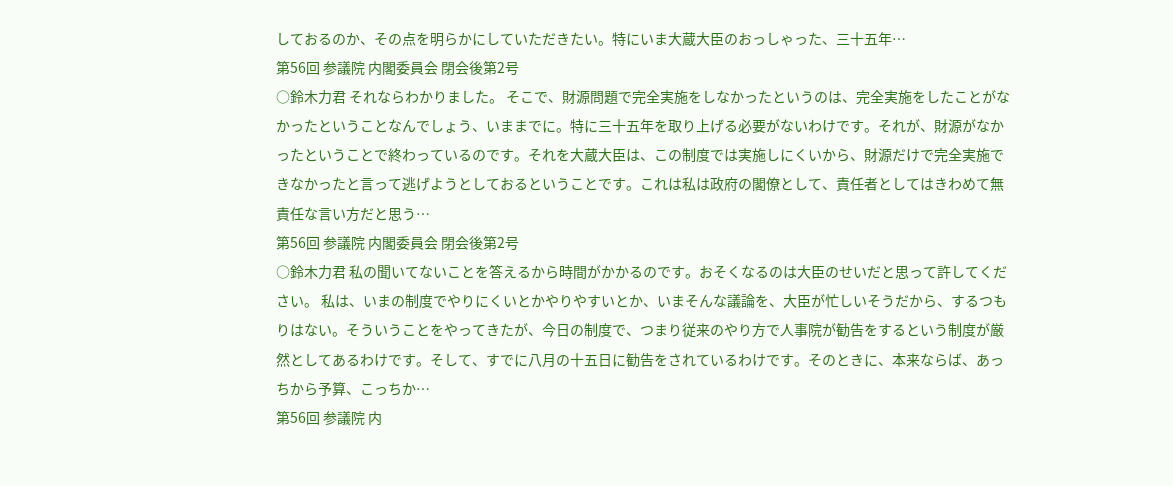しておるのか、その点を明らかにしていただきたい。特にいま大蔵大臣のおっしゃった、三十五年…
第56回 参議院 内閣委員会 閉会後第2号
○鈴木力君 それならわかりました。 そこで、財源問題で完全実施をしなかったというのは、完全実施をしたことがなかったということなんでしょう、いままでに。特に三十五年を取り上げる必要がないわけです。それが、財源がなかったということで終わっているのです。それを大蔵大臣は、この制度では実施しにくいから、財源だけで完全実施できなかったと言って逃げようとしておるということです。これは私は政府の閣僚として、責任者としてはきわめて無責任な言い方だと思う…
第56回 参議院 内閣委員会 閉会後第2号
○鈴木力君 私の聞いてないことを答えるから時間がかかるのです。おそくなるのは大臣のせいだと思って許してください。 私は、いまの制度でやりにくいとかやりやすいとか、いまそんな議論を、大臣が忙しいそうだから、するつもりはない。そういうことをやってきたが、今日の制度で、つまり従来のやり方で人事院が勧告をするという制度が厳然としてあるわけです。そして、すでに八月の十五日に勧告をされているわけです。そのときに、本来ならば、あっちから予算、こっちか…
第56回 参議院 内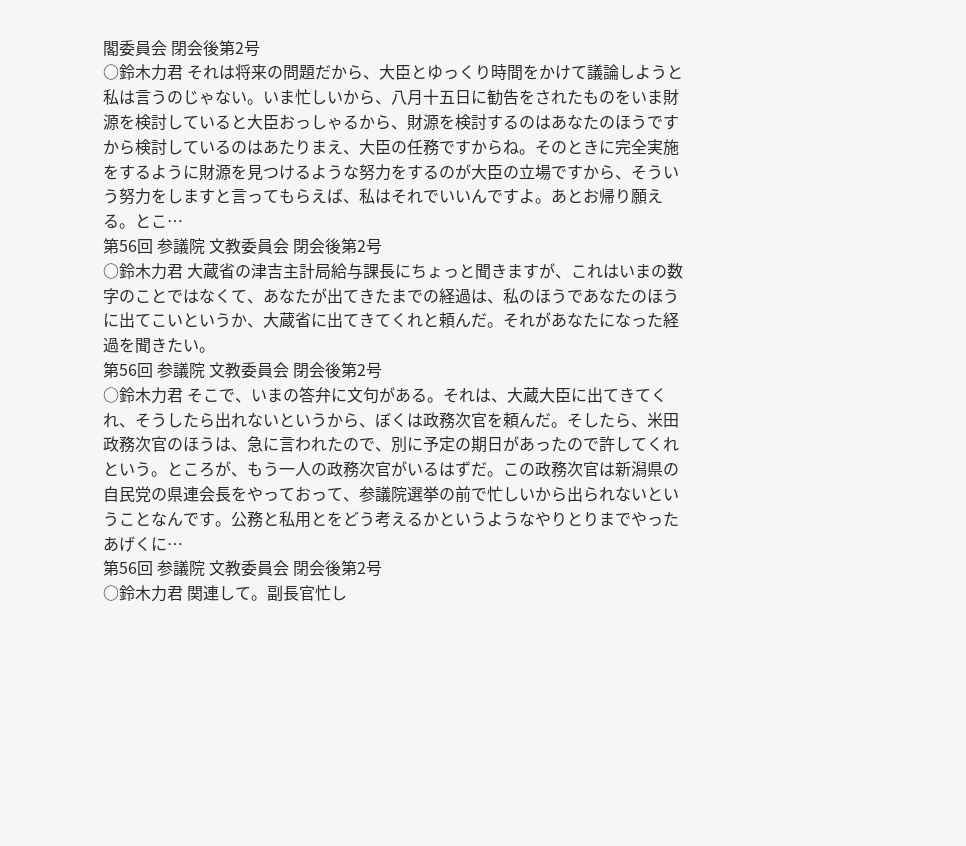閣委員会 閉会後第2号
○鈴木力君 それは将来の問題だから、大臣とゆっくり時間をかけて議論しようと私は言うのじゃない。いま忙しいから、八月十五日に勧告をされたものをいま財源を検討していると大臣おっしゃるから、財源を検討するのはあなたのほうですから検討しているのはあたりまえ、大臣の任務ですからね。そのときに完全実施をするように財源を見つけるような努力をするのが大臣の立場ですから、そういう努力をしますと言ってもらえば、私はそれでいいんですよ。あとお帰り願える。とこ…
第56回 参議院 文教委員会 閉会後第2号
○鈴木力君 大蔵省の津吉主計局給与課長にちょっと聞きますが、これはいまの数字のことではなくて、あなたが出てきたまでの経過は、私のほうであなたのほうに出てこいというか、大蔵省に出てきてくれと頼んだ。それがあなたになった経過を聞きたい。
第56回 参議院 文教委員会 閉会後第2号
○鈴木力君 そこで、いまの答弁に文句がある。それは、大蔵大臣に出てきてくれ、そうしたら出れないというから、ぼくは政務次官を頼んだ。そしたら、米田政務次官のほうは、急に言われたので、別に予定の期日があったので許してくれという。ところが、もう一人の政務次官がいるはずだ。この政務次官は新潟県の自民党の県連会長をやっておって、参議院選挙の前で忙しいから出られないということなんです。公務と私用とをどう考えるかというようなやりとりまでやったあげくに…
第56回 参議院 文教委員会 閉会後第2号
○鈴木力君 関連して。副長官忙し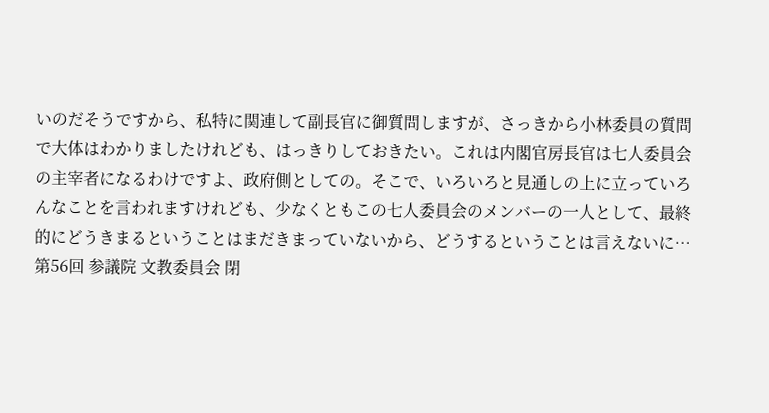いのだそうですから、私特に関連して副長官に御質問しますが、さっきから小林委員の質問で大体はわかりましたけれども、はっきりしておきたい。これは内閣官房長官は七人委員会の主宰者になるわけですよ、政府側としての。そこで、いろいろと見通しの上に立っていろんなことを言われますけれども、少なくともこの七人委員会のメンバーの一人として、最終的にどうきまるということはまだきまっていないから、どうするということは言えないに…
第56回 参議院 文教委員会 閉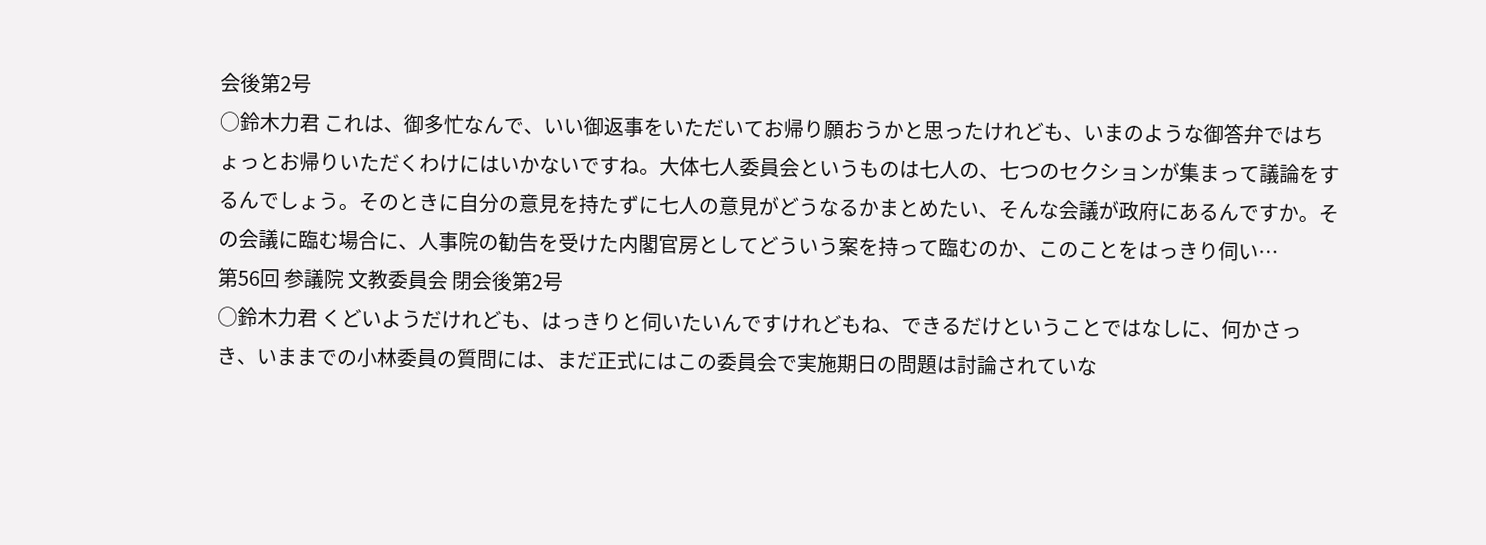会後第2号
○鈴木力君 これは、御多忙なんで、いい御返事をいただいてお帰り願おうかと思ったけれども、いまのような御答弁ではちょっとお帰りいただくわけにはいかないですね。大体七人委員会というものは七人の、七つのセクションが集まって議論をするんでしょう。そのときに自分の意見を持たずに七人の意見がどうなるかまとめたい、そんな会議が政府にあるんですか。その会議に臨む場合に、人事院の勧告を受けた内閣官房としてどういう案を持って臨むのか、このことをはっきり伺い…
第56回 参議院 文教委員会 閉会後第2号
○鈴木力君 くどいようだけれども、はっきりと伺いたいんですけれどもね、できるだけということではなしに、何かさっき、いままでの小林委員の質問には、まだ正式にはこの委員会で実施期日の問題は討論されていな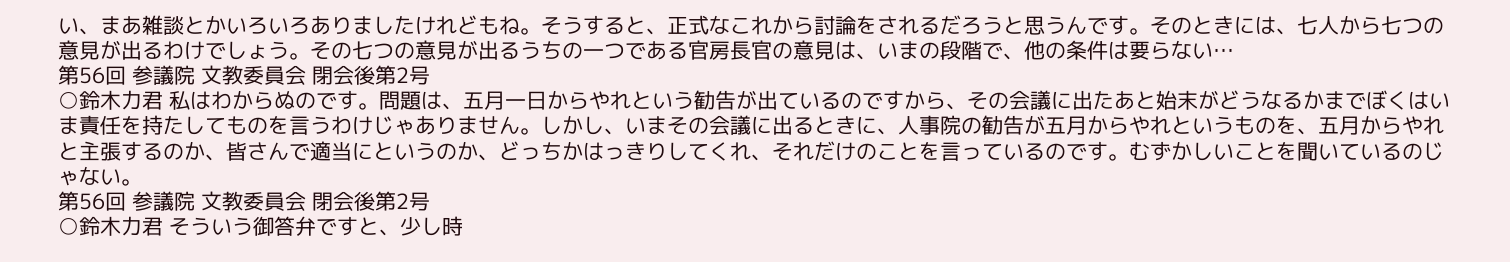い、まあ雑談とかいろいろありましたけれどもね。そうすると、正式なこれから討論をされるだろうと思うんです。そのときには、七人から七つの意見が出るわけでしょう。その七つの意見が出るうちの一つである官房長官の意見は、いまの段階で、他の条件は要らない…
第56回 参議院 文教委員会 閉会後第2号
○鈴木力君 私はわからぬのです。問題は、五月一日からやれという勧告が出ているのですから、その会議に出たあと始末がどうなるかまでぼくはいま責任を持たしてものを言うわけじゃありません。しかし、いまその会議に出るときに、人事院の勧告が五月からやれというものを、五月からやれと主張するのか、皆さんで適当にというのか、どっちかはっきりしてくれ、それだけのことを言っているのです。むずかしいことを聞いているのじゃない。
第56回 参議院 文教委員会 閉会後第2号
○鈴木力君 そういう御答弁ですと、少し時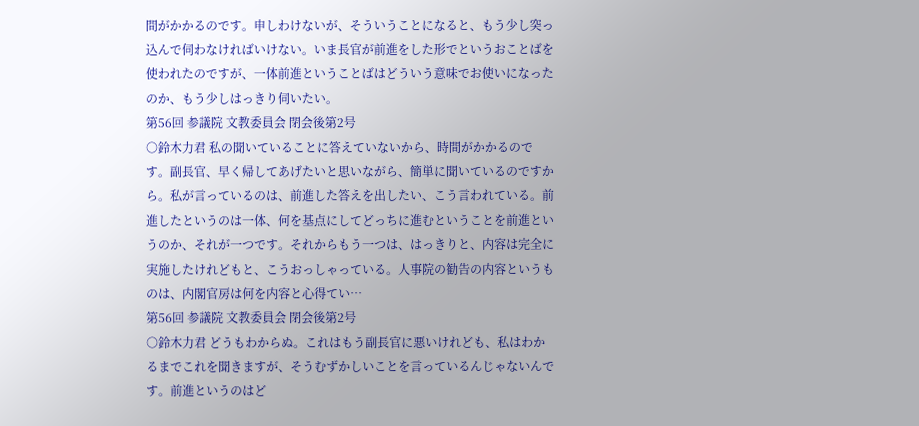間がかかるのです。申しわけないが、そういうことになると、もう少し突っ込んで伺わなければいけない。いま長官が前進をした形でというおことばを使われたのですが、一体前進ということばはどういう意味でお使いになったのか、もう少しはっきり伺いたい。
第56回 参議院 文教委員会 閉会後第2号
○鈴木力君 私の聞いていることに答えていないから、時間がかかるのです。副長官、早く帰してあげたいと思いながら、簡単に聞いているのですから。私が言っているのは、前進した答えを出したい、こう言われている。前進したというのは一体、何を基点にしてどっちに進むということを前進というのか、それが一つです。それからもう一つは、はっきりと、内容は完全に実施したけれどもと、こうおっしゃっている。人事院の勧告の内容というものは、内閣官房は何を内容と心得てい…
第56回 参議院 文教委員会 閉会後第2号
○鈴木力君 どうもわからぬ。これはもう副長官に悪いけれども、私はわかるまでこれを聞きますが、そうむずかしいことを言っているんじゃないんです。前進というのはど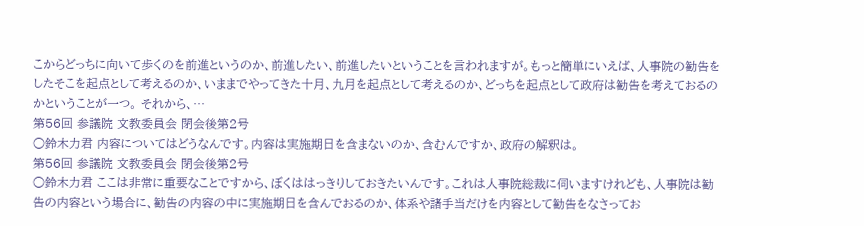こからどっちに向いて歩くのを前進というのか、前進したい、前進したいということを言われますが。もっと簡単にいえば、人事院の勧告をしたそこを起点として考えるのか、いままでやってきた十月、九月を起点として考えるのか、どっちを起点として政府は勧告を考えておるのかということが一つ。 それから、…
第56回 参議院 文教委員会 閉会後第2号
○鈴木力君 内容についてはどうなんです。内容は実施期日を含まないのか、含むんですか、政府の解釈は。
第56回 参議院 文教委員会 閉会後第2号
○鈴木力君 ここは非常に重要なことですから、ぼくははっきりしておきたいんです。これは人事院総裁に伺いますけれども、人事院は勧告の内容という場合に、勧告の内容の中に実施期日を含んでおるのか、体系や諸手当だけを内容として勧告をなさってお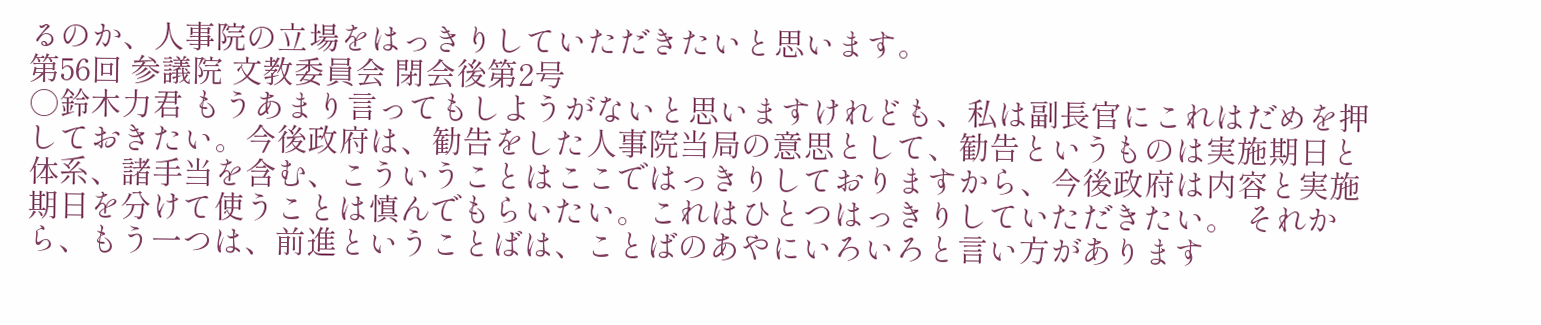るのか、人事院の立場をはっきりしていただきたいと思います。
第56回 参議院 文教委員会 閉会後第2号
○鈴木力君 もうあまり言ってもしようがないと思いますけれども、私は副長官にこれはだめを押しておきたい。今後政府は、勧告をした人事院当局の意思として、勧告というものは実施期日と体系、諸手当を含む、こういうことはここではっきりしておりますから、今後政府は内容と実施期日を分けて使うことは慎んでもらいたい。これはひとつはっきりしていただきたい。 それから、もう一つは、前進ということばは、ことばのあやにいろいろと言い方があります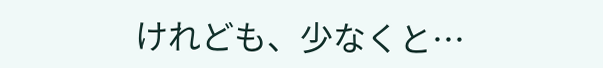けれども、少なくと…